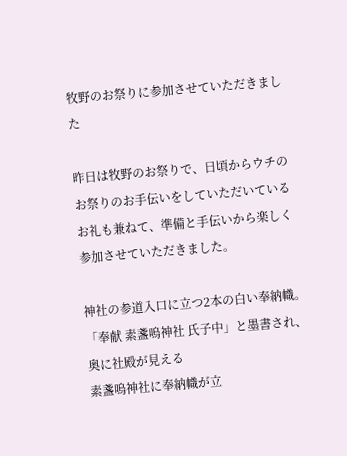牧野のお祭りに参加させていただきました

昨日は牧野のお祭りで、日頃からウチのお祭りのお手伝いをしていただいているお礼も兼ねて、準備と手伝いから楽しく参加させていただきました。

神社の参道入口に立つ2本の白い奉納幟。「奉献 素盞嗚神社 氏子中」と墨書され、奥に社殿が見える
素盞嗚神社に奉納幟が立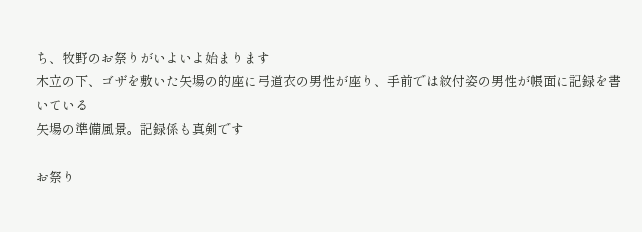ち、牧野のお祭りがいよいよ始まります
木立の下、ゴザを敷いた矢場の的座に弓道衣の男性が座り、手前では紋付姿の男性が帳面に記録を書いている
矢場の準備風景。記録係も真剣です

お祭り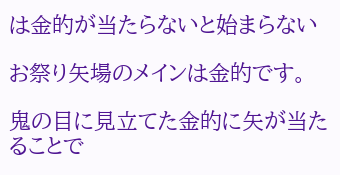は金的が当たらないと始まらない

お祭り矢場のメインは金的です。

鬼の目に見立てた金的に矢が当たることで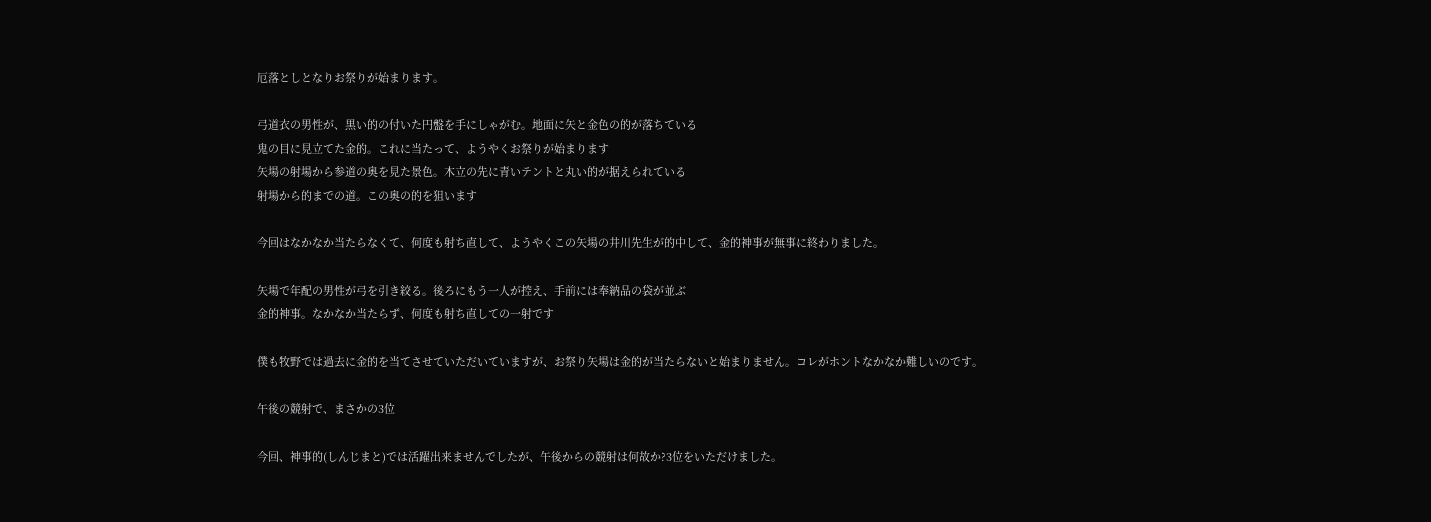厄落としとなりお祭りが始まります。

弓道衣の男性が、黒い的の付いた円盤を手にしゃがむ。地面に矢と金色の的が落ちている
鬼の目に見立てた金的。これに当たって、ようやくお祭りが始まります
矢場の射場から参道の奥を見た景色。木立の先に青いテントと丸い的が据えられている
射場から的までの道。この奥の的を狙います

今回はなかなか当たらなくて、何度も射ち直して、ようやくこの矢場の井川先生が的中して、金的神事が無事に終わりました。

矢場で年配の男性が弓を引き絞る。後ろにもう一人が控え、手前には奉納品の袋が並ぶ
金的神事。なかなか当たらず、何度も射ち直しての一射です

僕も牧野では過去に金的を当てさせていただいていますが、お祭り矢場は金的が当たらないと始まりません。コレがホントなかなか難しいのです。

午後の競射で、まさかの3位

今回、神事的(しんじまと)では活躍出来ませんでしたが、午後からの競射は何故か?3位をいただけました。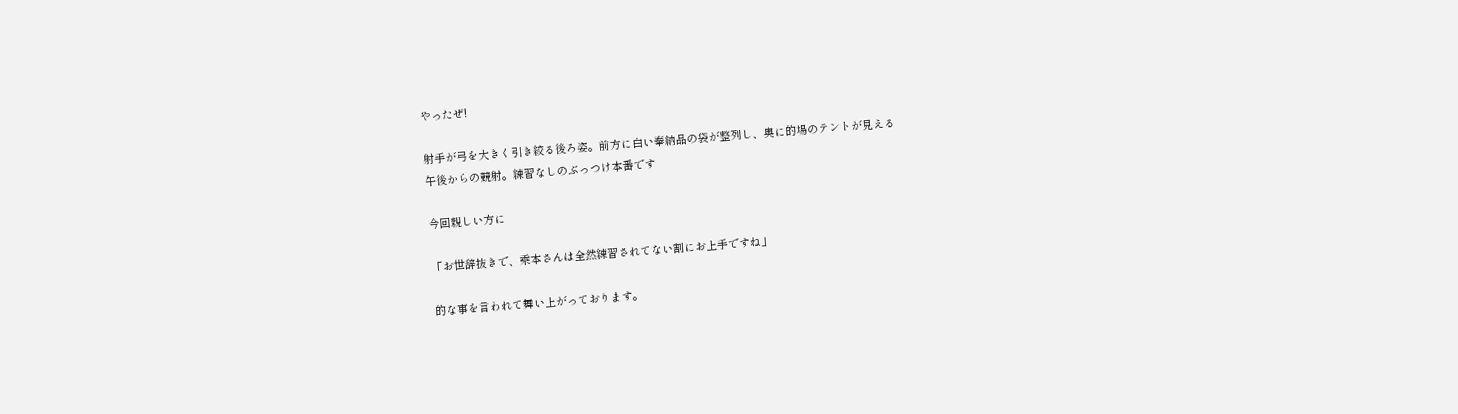やったぜ!

射手が弓を大きく引き絞る後ろ姿。前方に白い奉納品の袋が整列し、奥に的場のテントが見える
午後からの競射。練習なしのぶっつけ本番です

今回親しい方に

「お世辞抜きで、乘本さんは全然練習されてない割にお上手ですね」

的な事を言われて舞い上がっております。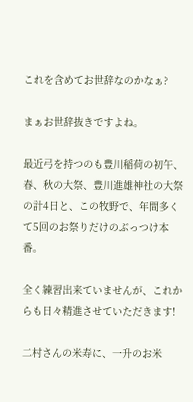これを含めてお世辞なのかなぁ?

まぁお世辞抜きですよね。

最近弓を持つのも豊川稲荷の初午、春、秋の大祭、豊川進雄神社の大祭の計4日と、この牧野で、年間多くて5回のお祭りだけのぶっつけ本番。

全く練習出来ていませんが、これからも日々精進させていただきます!

二村さんの米寿に、一升のお米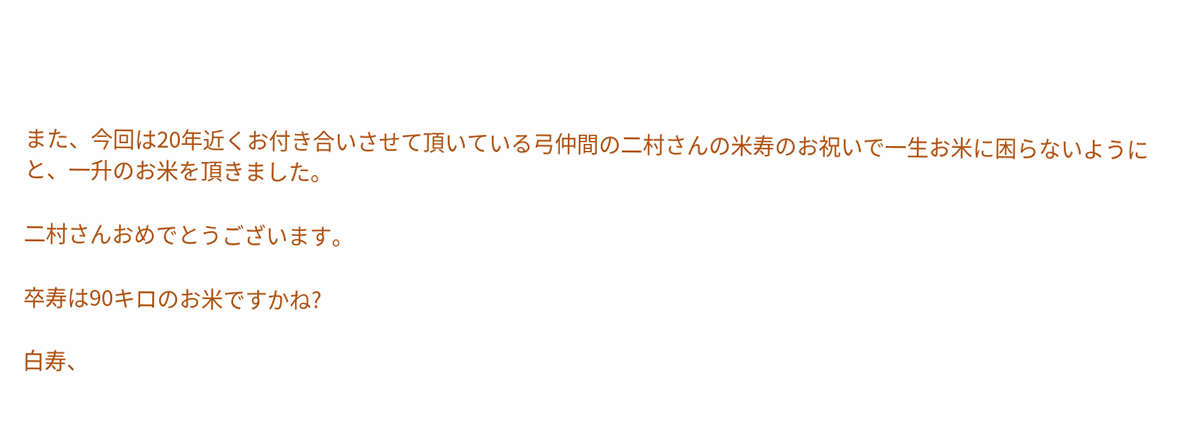また、今回は20年近くお付き合いさせて頂いている弓仲間の二村さんの米寿のお祝いで一生お米に困らないようにと、一升のお米を頂きました。

二村さんおめでとうございます。

卒寿は90キロのお米ですかね?

白寿、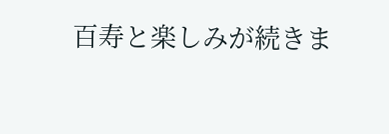百寿と楽しみが続きま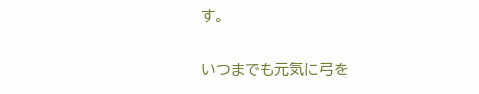す。

いつまでも元気に弓を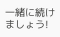一緒に続けましょう!